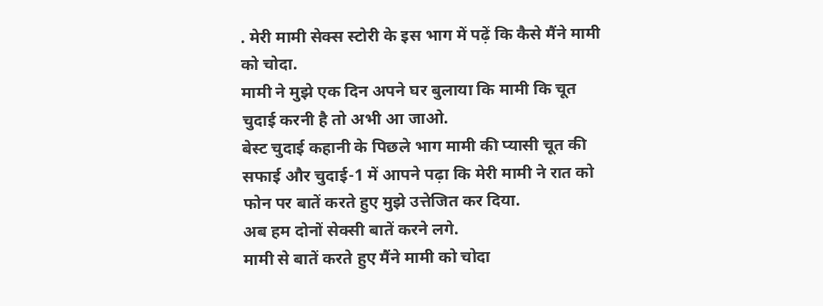. मेरी मामी सेक्स स्टोरी के इस भाग में पढ़ें कि कैसे मैंने मामी को चोदा.
मामी ने मुझे एक दिन अपने घर बुलाया कि मामी कि चूत चुदाई करनी है तो अभी आ जाओ.
बेस्ट चुदाई कहानी के पिछले भाग मामी की प्यासी चूत की सफाई और चुदाई-1 में आपने पढ़ा कि मेरी मामी ने रात को फोन पर बातें करते हुए मुझे उत्तेजित कर दिया.
अब हम दोनों सेक्सी बातें करने लगे.
मामी से बातें करते हुए मैंने मामी को चोदा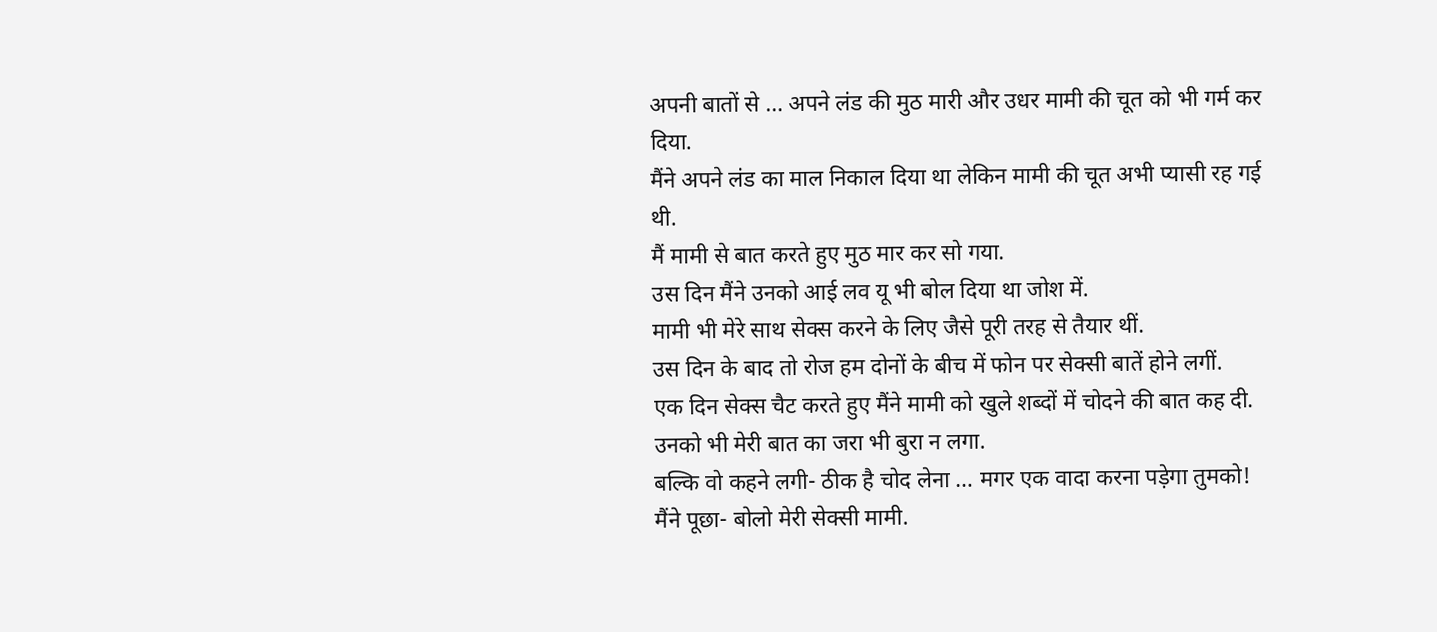अपनी बातों से … अपने लंड की मुठ मारी और उधर मामी की चूत को भी गर्म कर दिया.
मैंने अपने लंड का माल निकाल दिया था लेकिन मामी की चूत अभी प्यासी रह गई थी.
मैं मामी से बात करते हुए मुठ मार कर सो गया.
उस दिन मैंने उनको आई लव यू भी बोल दिया था जोश में.
मामी भी मेरे साथ सेक्स करने के लिए जैसे पूरी तरह से तैयार थीं.
उस दिन के बाद तो रोज हम दोनों के बीच में फोन पर सेक्सी बातें होने लगीं.
एक दिन सेक्स चैट करते हुए मैंने मामी को खुले शब्दों में चोदने की बात कह दी.
उनको भी मेरी बात का जरा भी बुरा न लगा.
बल्कि वो कहने लगी- ठीक है चोद लेना … मगर एक वादा करना पड़ेगा तुमको! मैंने पूछा- बोलो मेरी सेक्सी मामी.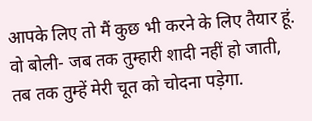आपके लिए तो मैं कुछ भी करने के लिए तैयार हूं.
वो बोली- जब तक तुम्हारी शादी नहीं हो जाती, तब तक तुम्हें मेरी चूत को चोदना पड़ेगा.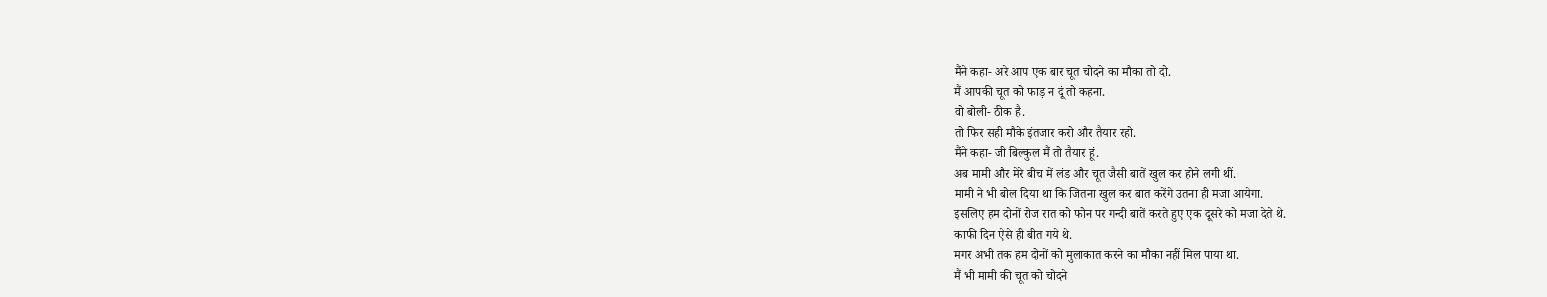मैंने कहा- अरे आप एक बार चूत चोदने का मौका तो दो.
मैं आपकी चूत को फाड़ न दूं तो कहना.
वो बोली- ठीक है.
तो फिर सही मौके इंतजार करो और तैयार रहो.
मैंने कहा- जी बिल्कुल मैं तो तैयार हूं.
अब मामी और मेरे बीच में लंड और चूत जैसी बातें खुल कर होने लगी थीं.
मामी ने भी बोल दिया था कि जितना खुल कर बात करेंगे उतना ही मजा आयेगा.
इसलिए हम दोनों रोज रात को फोन पर गन्दी बातें करते हुए एक दूसरे को मजा देते थे.
काफी दिन ऐसे ही बीत गये थे.
मगर अभी तक हम दोनों को मुलाकात करने का मौका नहीं मिल पाया था.
मैं भी मामी की चूत को चोदने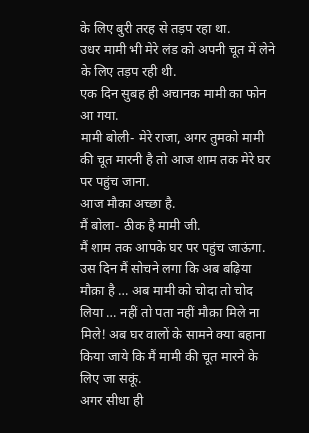के लिए बुरी तरह से तड़प रहा था.
उधर मामी भी मेरे लंड को अपनी चूत में लेने के लिए तड़प रही थी.
एक दिन सुबह ही अचानक मामी का फोन आ गया.
मामी बोली- मेरे राजा, अगर तुमको मामी की चूत मारनी है तो आज शाम तक मेरे घर पर पहुंच जाना.
आज मौका अच्छा है.
मैं बोला- ठीक है मामी जी.
मैं शाम तक आपके घर पर पहुंच जाऊंगा.
उस दिन मैं सोचने लगा कि अब बढ़िया मौक़ा है … अब मामी को चोदा तो चोद लिया … नहीं तो पता नहीं मौक़ा मिले ना मिले! अब घर वालों के सामने क्या बहाना किया जाये कि मैं मामी की चूत मारने के लिए जा सकूं.
अगर सीधा ही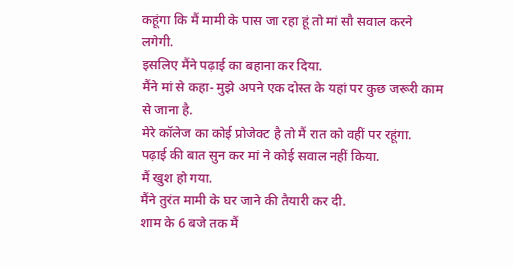कहूंगा कि मैं मामी के पास जा रहा हूं तो मां सौ सवाल करने लगेगी.
इसलिए मैंने पढ़ाई का बहाना कर दिया.
मैंने मां से कहा- मुझे अपने एक दोस्त के यहां पर कुछ जरूरी काम से जाना है.
मेरे कॉलेज का कोई प्रोजेक्ट है तो मैं रात को वहीं पर रहूंगा.
पढ़ाई की बात सुन कर मां ने कोई सवाल नहीं किया.
मैं खुश हो गया.
मैंने तुरंत मामी के घर जाने की तैयारी कर दी.
शाम के 6 बजे तक मैं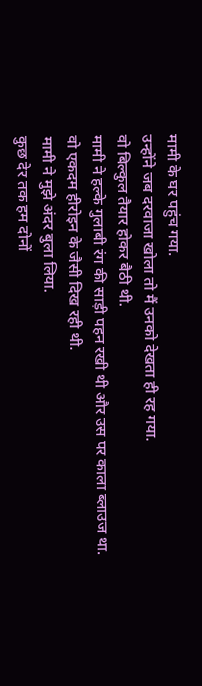मामी के घर पहुंच गया.
उन्होंने जब दरवाजा खोला तो मैं उनको देखता ही रह गया.
वो बिल्कुल तैयार होकर बैठी थी.
मामी ने हल्के गुलाबी रंग की साड़ी पहन रखी थी और उस पर काला ब्लाउज था.
वो एकदम हीरोइन के जैसी दिख रही थी.
मामी ने मुझे अंदर बुला लिया.
कुछ देर तक हम दोनों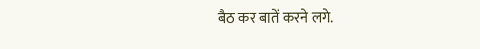बैठ कर बातें करने लगे.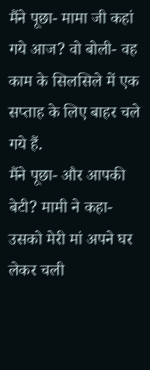मैंने पूछा- मामा जी कहां गये आज? वो बोली- वह काम के सिलसिले में एक सप्ताह के लिए बाहर चले गये हैं.
मैंने पूछा- और आपकी बेटी? मामी ने कहा- उसको मेरी मां अपने घर लेकर चली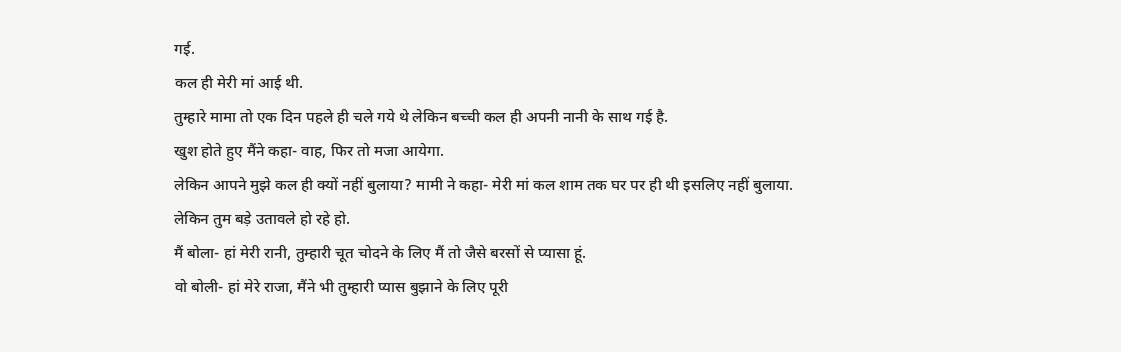गई.
कल ही मेरी मां आई थी.
तुम्हारे मामा तो एक दिन पहले ही चले गये थे लेकिन बच्ची कल ही अपनी नानी के साथ गई है.
खुश होते हुए मैंने कहा- वाह, फिर तो मजा आयेगा.
लेकिन आपने मुझे कल ही क्यों नहीं बुलाया? मामी ने कहा- मेरी मां कल शाम तक घर पर ही थी इसलिए नहीं बुलाया.
लेकिन तुम बड़े उतावले हो रहे हो.
मैं बोला- हां मेरी रानी, तुम्हारी चूत चोदने के लिए मैं तो जैसे बरसों से प्यासा हूं.
वो बोली- हां मेरे राजा, मैंने भी तुम्हारी प्यास बुझाने के लिए पूरी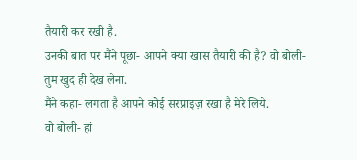तैयारी कर रखी है.
उनकी बात पर मैंने पूछा- आपने क्या खास तैयारी की है? वो बोली- तुम खुद ही देख लेना.
मैंने कहा- लगता है आपने कोई सरप्राइज़ रखा है मेरे लिये.
वो बोली- हां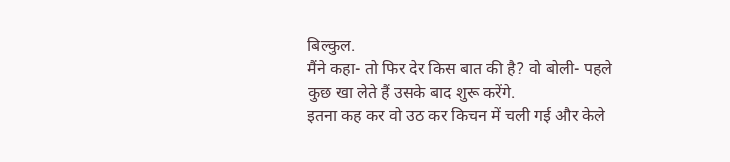बिल्कुल.
मैंने कहा- तो फिर देर किस बात की है? वो बोली- पहले कुछ खा लेते हैं उसके बाद शुरू करेंगे.
इतना कह कर वो उठ कर किचन में चली गई और केले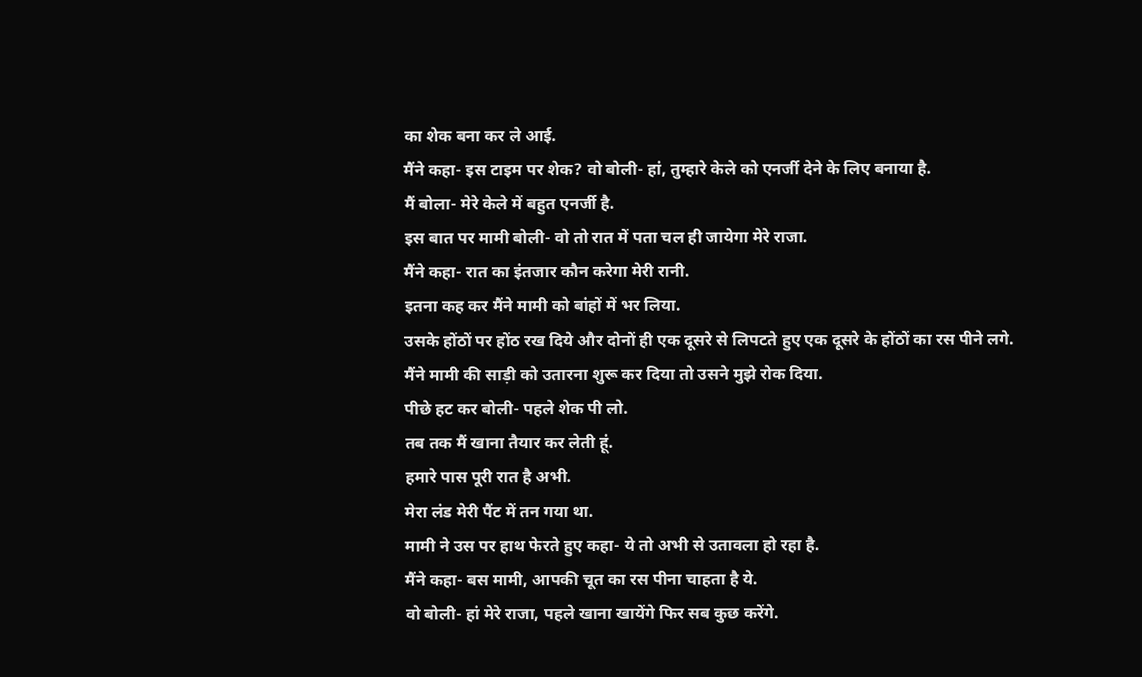का शेक बना कर ले आई.
मैंने कहा- इस टाइम पर शेक? वो बोली- हां, तुम्हारे केले को एनर्जी देने के लिए बनाया है.
मैं बोला- मेरे केले में बहुत एनर्जी है.
इस बात पर मामी बोली- वो तो रात में पता चल ही जायेगा मेरे राजा.
मैंने कहा- रात का इंतजार कौन करेगा मेरी रानी.
इतना कह कर मैंने मामी को बांहों में भर लिया.
उसके होंठों पर होंठ रख दिये और दोनों ही एक दूसरे से लिपटते हुए एक दूसरे के होंठों का रस पीने लगे.
मैंने मामी की साड़ी को उतारना शुरू कर दिया तो उसने मुझे रोक दिया.
पीछे हट कर बोली- पहले शेक पी लो.
तब तक मैं खाना तैयार कर लेती हूं.
हमारे पास पूरी रात है अभी.
मेरा लंड मेरी पैंट में तन गया था.
मामी ने उस पर हाथ फेरते हुए कहा- ये तो अभी से उतावला हो रहा है.
मैंने कहा- बस मामी, आपकी चूत का रस पीना चाहता है ये.
वो बोली- हां मेरे राजा, पहले खाना खायेंगे फिर सब कुछ करेंगे.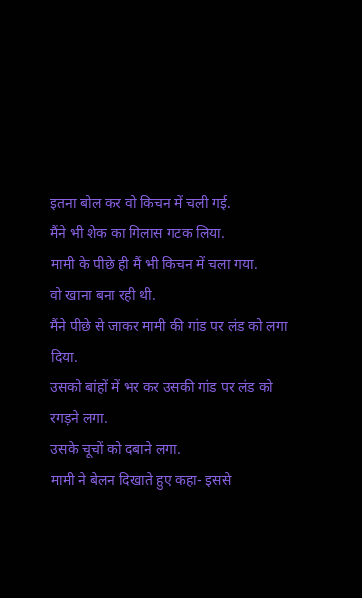इतना बोल कर वो किचन में चली गई.
मैंने भी शेक का गिलास गटक लिया.
मामी के पीछे ही मैं भी किचन में चला गया.
वो खाना बना रही थी.
मैंने पीछे से जाकर मामी की गांड पर लंड को लगा दिया.
उसको बांहों में भर कर उसकी गांड पर लंड को रगड़ने लगा.
उसके चूचों को दबाने लगा.
मामी ने बेलन दिखाते हुए कहा- इससे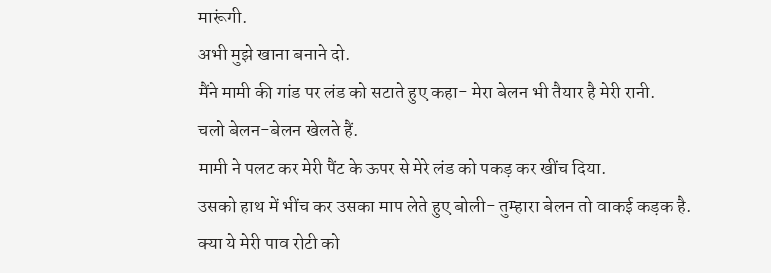मारूंगी.
अभी मुझे खाना बनाने दो.
मैंने मामी की गांड पर लंड को सटाते हुए कहा- मेरा बेलन भी तैयार है मेरी रानी.
चलो बेलन-बेलन खेलते हैं.
मामी ने पलट कर मेरी पैंट के ऊपर से मेरे लंड को पकड़ कर खींच दिया.
उसको हाथ में भींच कर उसका माप लेते हुए बोली- तुम्हारा बेलन तो वाकई कड़क है.
क्या ये मेरी पाव रोटी को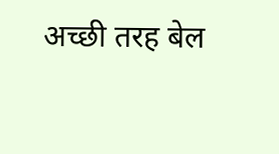अच्छी तरह बेल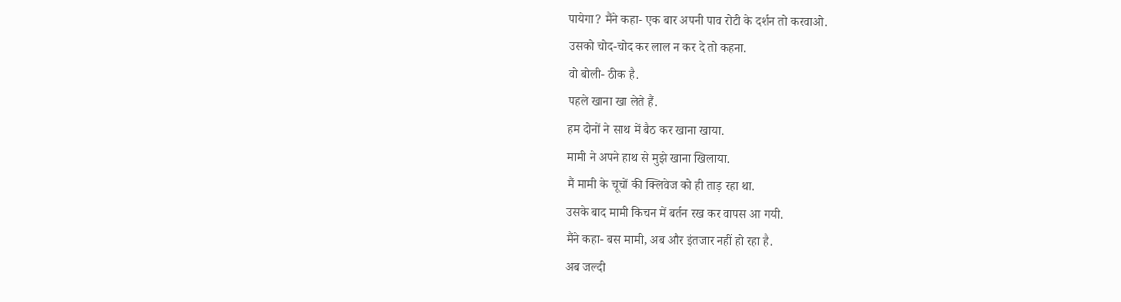पायेगा? मैंने कहा- एक बार अपनी पाव रोटी के दर्शन तो करवाओ.
उसको चोद-चोद कर लाल न कर दे तो कहना.
वो बोली- ठीक है.
पहले खाना खा लेते हैं.
हम दोनों ने साथ में बैठ कर खाना खाया.
मामी ने अपने हाथ से मुझे खाना खिलाया.
मैं मामी के चूचों की क्लिवेज को ही ताड़ रहा था.
उसके बाद मामी किचन में बर्तन रख कर वापस आ गयी.
मैंने कहा- बस मामी, अब और इंतजार नहीं हो रहा है.
अब जल्दी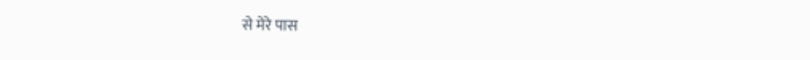से मेरे पास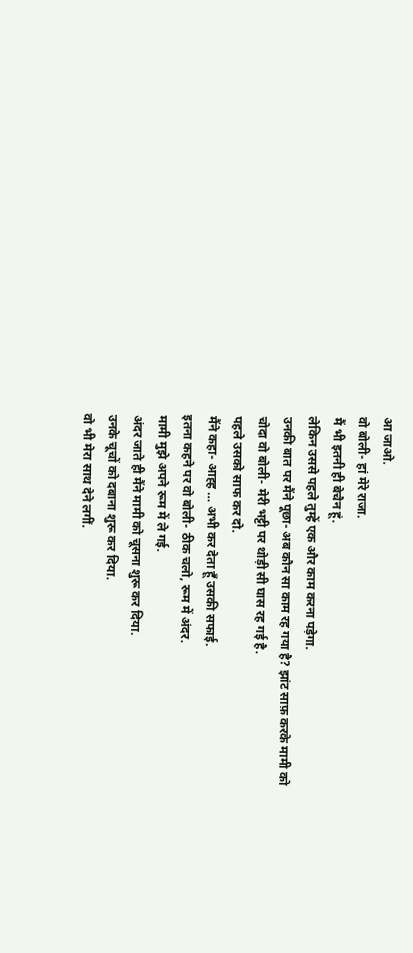आ जाओ.
वो बोली- हां मेरे राजा.
मैं भी इतनी ही बेचैन हूं.
लेकिन उससे पहले तुम्हें एक और काम करना पड़ेगा.
उनकी बात पर मैंने पूछा- अब कौन सा काम रह गया है? झांट साफ़ करके मामी को चोदा वो बोली- मेरी भट्टी पर थोड़ी सी घास रह गई है.
पहले उसको साफ कर दो.
मैंने कहा- आह्ह … अभी कर देता हूँ उसकी सफाई.
इतना कहने पर वो बोली- ठीक चलो, रूम में अंदर.
मामी मुझे अपने रूम में ले गई.
अंदर जाते ही मैंने मामी को चूसना शुरू कर दिया.
उनके चूचों को दबाना शुरू कर दिया.
वो भी मेरा साथ देने लगीं.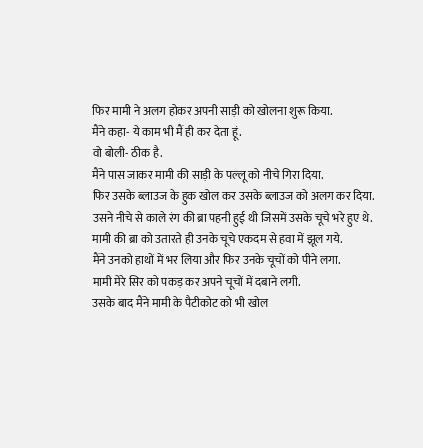फिर मामी ने अलग होकर अपनी साड़ी को खोलना शुरू किया.
मैंने कहा- ये काम भी मैं ही कर देता हूं.
वो बोली- ठीक है.
मैंने पास जाकर मामी की साड़ी के पल्लू को नीचे गिरा दिया.
फिर उसके ब्लाउज के हुक खोल कर उसके ब्लाउज को अलग कर दिया.
उसने नीचे से काले रंग की ब्रा पहनी हुई थी जिसमें उसके चूचे भरे हुए थे.
मामी की ब्रा को उतारते ही उनके चूचे एकदम से हवा में झूल गये.
मैंने उनको हाथों में भर लिया और फिर उनके चूचों को पीने लगा.
मामी मेरे सिर को पकड़ कर अपने चूचों में दबाने लगी.
उसके बाद मैंने मामी के पैटीकोट को भी खोल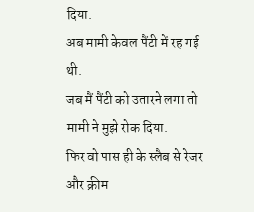दिया.
अब मामी केवल पैंटी में रह गई थी.
जब मैं पैंटी को उतारने लगा तो मामी ने मुझे रोक दिया.
फिर वो पास ही के स्लैब से रेजर और क्रीम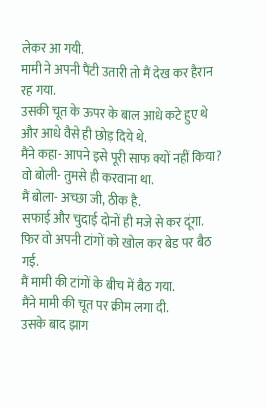लेकर आ गयी.
मामी ने अपनी पैंटी उतारी तो मैं देख कर हैरान रह गया.
उसकी चूत के ऊपर के बाल आधे कटे हुए थे और आधे वैसे ही छोड़ दिये थे.
मैंने कहा- आपने इसे पूरी साफ क्यों नहीं किया? वो बोली- तुमसे ही करवाना था.
मैं बोला- अच्छा जी, ठीक है.
सफाई और चुदाई दोनों ही मजे से कर दूंगा.
फिर वो अपनी टांगों को खोल कर बेड पर बैठ गई.
मैं मामी की टांगों के बीच में बैठ गया.
मैंने मामी की चूत पर क्रीम लगा दी.
उसके बाद झाग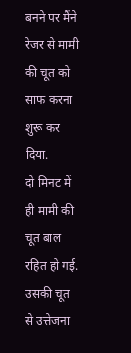बनने पर मैंने रेजर से मामी की चूत को साफ करना शुरू कर दिया.
दो मिनट में ही मामी की चूत बाल रहित हो गई.
उसकी चूत से उत्तेजना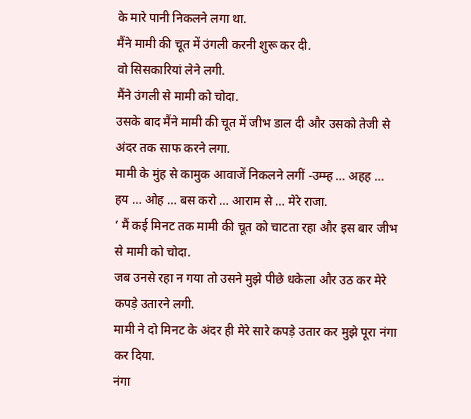के मारे पानी निकलने लगा था.
मैंने मामी की चूत में उंगली करनी शुरू कर दी.
वो सिसकारियां लेने लगी.
मैंने उंगली से मामी को चोदा.
उसके बाद मैंने मामी की चूत में जीभ डाल दी और उसको तेजी से अंदर तक साफ करने लगा.
मामी के मुंह से कामुक आवाजें निकलने लगीं -उम्म्ह … अहह … हय … ओह … बस करो … आराम से … मेरे राजा.
’ मैं कई मिनट तक मामी की चूत को चाटता रहा और इस बार जीभ से मामी को चोदा.
जब उनसे रहा न गया तो उसने मुझे पीछे धकेला और उठ कर मेरे कपड़े उतारने लगी.
मामी ने दो मिनट के अंदर ही मेरे सारे कपड़े उतार कर मुझे पूरा नंगा कर दिया.
नंगा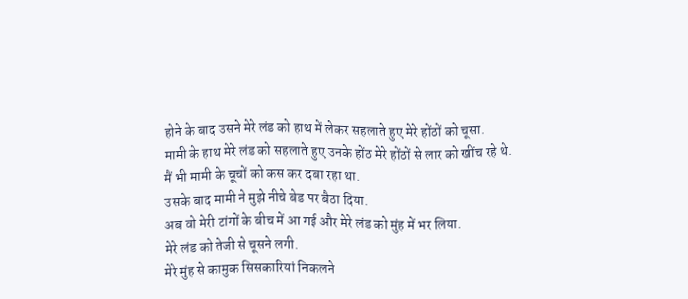होने के बाद उसने मेरे लंड को हाथ में लेकर सहलाते हुए मेरे होंठों को चूसा.
मामी के हाथ मेरे लंड को सहलाते हुए उनके होंठ मेरे होंठों से लार को खींच रहे थे.
मैं भी मामी के चूचों को कस कर दबा रहा था.
उसके बाद मामी ने मुझे नीचे बेड पर बैठा दिया.
अब वो मेरी टांगों के बीच में आ गई और मेरे लंड को मुंह में भर लिया.
मेरे लंड को तेजी से चूसने लगी.
मेरे मुंह से कामुक सिसकारियां निकलने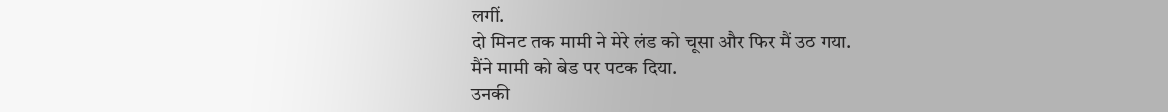लगीं.
दो मिनट तक मामी ने मेरे लंड को चूसा और फिर मैं उठ गया.
मैंने मामी को बेड पर पटक दिया.
उनकी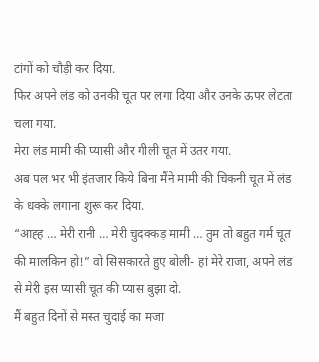टांगों को चौड़ी कर दिया.
फिर अपने लंड को उनकी चूत पर लगा दिया और उनके ऊपर लेटता चला गया.
मेरा लंड मामी की प्यासी और गीली चूत में उतर गया.
अब पल भर भी इंतजार किये बिना मैंने मामी की चिकनी चूत में लंड के धक्के लगाना शुरू कर दिया.
“आह्ह … मेरी रानी … मेरी चुदक्कड़ मामी … तुम तो बहुत गर्म चूत की मालकिन हो!” वो सिसकारते हुए बोली- हां मेरे राजा, अपने लंड से मेरी इस प्यासी चूत की प्यास बुझा दो.
मैं बहुत दिनों से मस्त चुदाई का मजा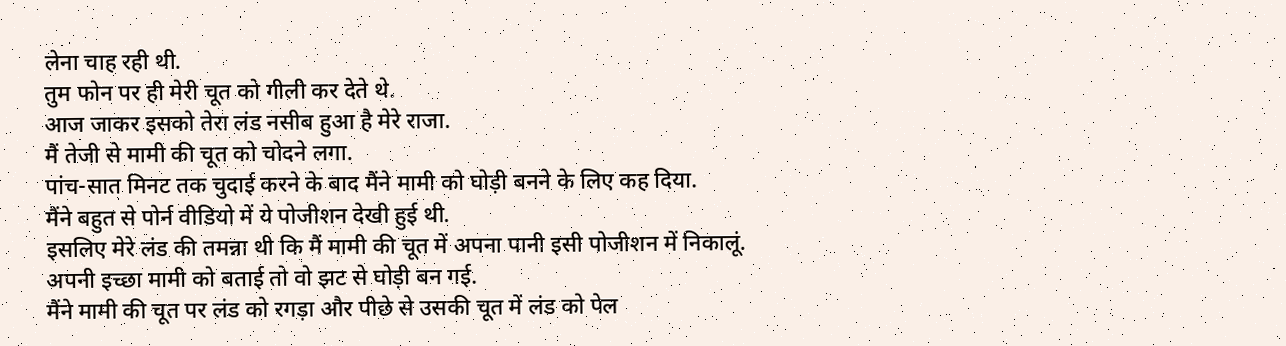लेना चाह रही थी.
तुम फोन पर ही मेरी चूत को गीली कर देते थे.
आज जाकर इसको तेरा लंड नसीब हुआ है मेरे राजा.
मैं तेजी से मामी की चूत को चोदने लगा.
पांच-सात मिनट तक चुदाई करने के बाद मैंने मामी को घोड़ी बनने के लिए कह दिया.
मैंने बहुत से पोर्न वीडियो में ये पोजीशन देखी हुई थी.
इसलिए मेरे लंड की तमन्ना थी कि मैं मामी की चूत में अपना पानी इसी पोजीशन में निकालूं.
अपनी इच्छा मामी को बताई तो वो झट से घोड़ी बन गई.
मैंने मामी की चूत पर लंड को रगड़ा और पीछे से उसकी चूत में लंड को पेल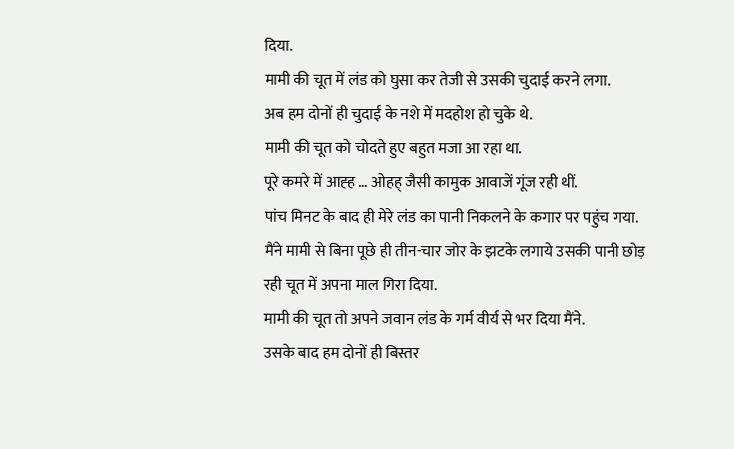दिया.
मामी की चूत में लंड को घुसा कर तेजी से उसकी चुदाई करने लगा.
अब हम दोनों ही चुदाई के नशे में मदहोश हो चुके थे.
मामी की चूत को चोदते हुए बहुत मजा आ रहा था.
पूरे कमरे में आह्ह … ओहह् जैसी कामुक आवाजें गूंज रही थीं.
पांच मिनट के बाद ही मेरे लंड का पानी निकलने के कगार पर पहुंच गया.
मैंने मामी से बिना पूछे ही तीन-चार जोर के झटके लगाये उसकी पानी छोड़ रही चूत में अपना माल गिरा दिया.
मामी की चूत तो अपने जवान लंड के गर्म वीर्य से भर दिया मैंने.
उसके बाद हम दोनों ही बिस्तर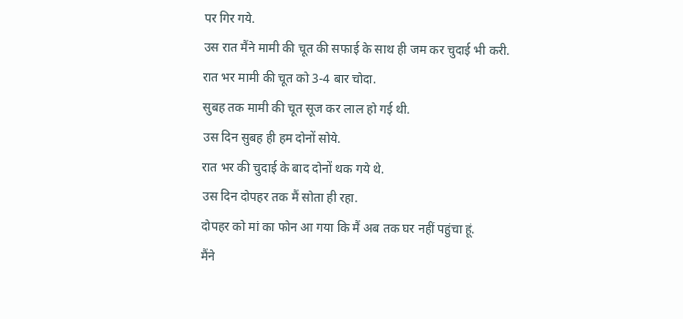पर गिर गये.
उस रात मैंने मामी की चूत की सफाई के साथ ही जम कर चुदाई भी करी.
रात भर मामी की चूत को 3-4 बार चोदा.
सुबह तक मामी की चूत सूज कर लाल हो गई थी.
उस दिन सुबह ही हम दोनों सोये.
रात भर की चुदाई के बाद दोनों थक गये थे.
उस दिन दोपहर तक मैं सोता ही रहा.
दोपहर को मां का फोन आ गया कि मैं अब तक घर नहीं पहुंचा हूं.
मैंने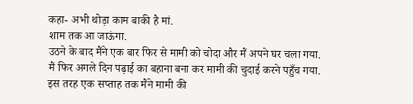कहा- अभी थोड़ा काम बाकी है मां.
शाम तक आ जाऊंगा.
उठने के बाद मैंने एक बार फिर से मामी को चोदा और मैं अपने घर चला गया.
मैं फिर अगले दिन पढ़ाई का बहाना बना कर मामी की चुदाई करने पहुँच गया.
इस तरह एक सप्ताह तक मैंने मामी की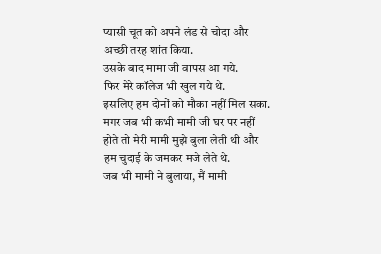प्यासी चूत को अपने लंड से चोदा और अच्छी तरह शांत किया.
उसके बाद मामा जी वापस आ गये.
फिर मेरे कॉलेज भी खुल गये थे.
इसलिए हम दोनों को मौका नहीं मिल सका.
मगर जब भी कभी मामी जी घर पर नहीं होते तो मेरी मामी मुझे बुला लेती थी और हम चुदाई के जमकर मजे लेते थे.
जब भी मामी ने बुलाया, मैं मामी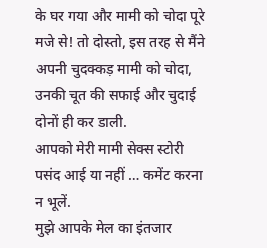के घर गया और मामी को चोदा पूरे मजे से! तो दोस्तो, इस तरह से मैंने अपनी चुदक्कड़ मामी को चोदा, उनकी चूत की सफाई और चुदाई दोनों ही कर डाली.
आपको मेरी मामी सेक्स स्टोरी पसंद आई या नहीं … कमेंट करना न भूलें.
मुझे आपके मेल का इंतजार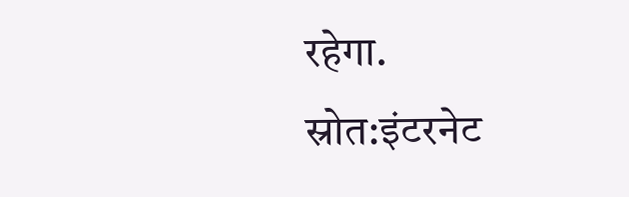रहेगा.
स्रोत:इंटरनेट